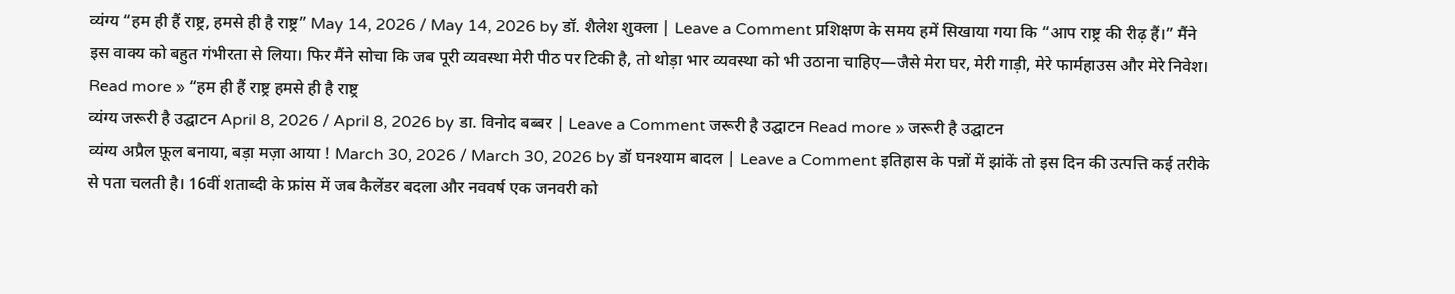व्यंग्य “हम ही हैं राष्ट्र, हमसे ही है राष्ट्र” May 14, 2026 / May 14, 2026 by डॉ. शैलेश शुक्ला | Leave a Comment प्रशिक्षण के समय हमें सिखाया गया कि “आप राष्ट्र की रीढ़ हैं।” मैंने इस वाक्य को बहुत गंभीरता से लिया। फिर मैंने सोचा कि जब पूरी व्यवस्था मेरी पीठ पर टिकी है, तो थोड़ा भार व्यवस्था को भी उठाना चाहिए—जैसे मेरा घर, मेरी गाड़ी, मेरे फार्महाउस और मेरे निवेश। Read more » “हम ही हैं राष्ट्र हमसे ही है राष्ट्र
व्यंग्य जरूरी है उद्घाटन April 8, 2026 / April 8, 2026 by डा. विनोद बब्बर | Leave a Comment जरूरी है उद्घाटन Read more » जरूरी है उद्घाटन
व्यंग्य अप्रैल फ़ूल बनाया, बड़ा मज़ा आया ! March 30, 2026 / March 30, 2026 by डॉ घनश्याम बादल | Leave a Comment इतिहास के पन्नों में झांकें तो इस दिन की उत्पत्ति कई तरीके से पता चलती है। 16वीं शताब्दी के फ्रांस में जब कैलेंडर बदला और नववर्ष एक जनवरी को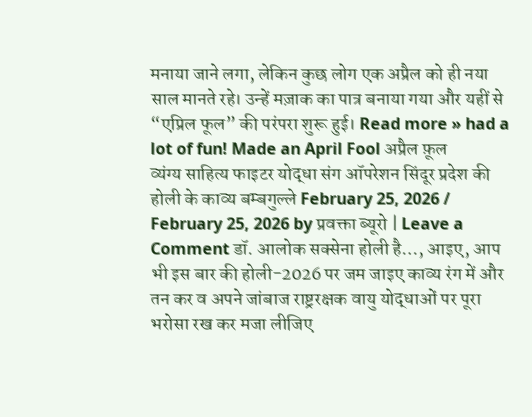मनाया जाने लगा, लेकिन कुछ लोग एक अप्रैल को ही नया साल मानते रहे। उन्हें मज़ाक का पात्र बनाया गया और यहीं से “एप्रिल फूल” की परंपरा शुरू हुई। Read more » had a lot of fun! Made an April Fool अप्रैल फ़ूल
व्यंग्य साहित्य फाइटर योद्धा संग ऑपरेशन सिंदूर प्रदेश की होली के काव्य बम्बगुल्ले February 25, 2026 / February 25, 2026 by प्रवक्ता ब्यूरो | Leave a Comment डॉ. आलोक सक्सेना होली है…, आइए, आप भी इस बार की होली-2026 पर जम जाइए काव्य रंग में और तन कर व अपने जांबाज राष्ट्ररक्षक वायु योद्धाओं पर पूरा भरोसा रख कर मजा लीजिए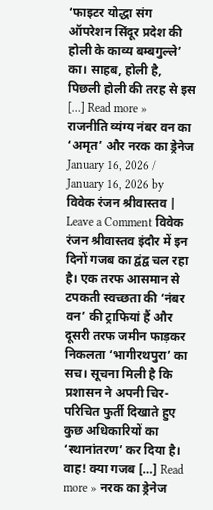‘फाइटर योद्धा संग ऑपरेशन सिंदूर प्रदेश की होली के काव्य बम्बगुल्ले’ का। साहब, होली है, पिछली होली की तरह से इस […] Read more »
राजनीति व्यंग्य नंबर वन का ‘अमृत’ और नरक का ड्रेनेज January 16, 2026 / January 16, 2026 by विवेक रंजन श्रीवास्तव | Leave a Comment विवेक रंजन श्रीवास्तव इंदौर में इन दिनों गजब का द्वंद्व चल रहा है। एक तरफ आसमान से टपकती स्वच्छता की ‘नंबर वन’ की ट्राफियां हैं और दूसरी तरफ जमीन फाड़कर निकलता ‘भागीरथपुरा’ का सच। सूचना मिली है कि प्रशासन ने अपनी चिर-परिचित फुर्ती दिखाते हुए कुछ अधिकारियों का ‘स्थानांतरण’ कर दिया है। वाह! क्या गजब […] Read more » नरक का ड्रेनेज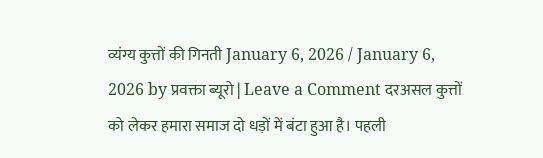व्यंग्य कुत्तों की गिनती January 6, 2026 / January 6, 2026 by प्रवक्ता ब्यूरो | Leave a Comment दरअसल कुत्तों को लेकर हमारा समाज दो धड़ों में बंटा हुआ है। पहली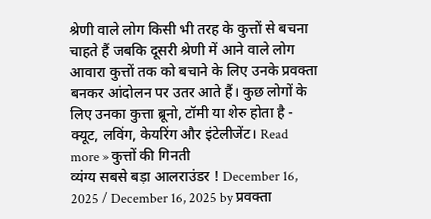श्रेणी वाले लोग किसी भी तरह के कुत्तों से बचना चाहते हैं जबकि दूसरी श्रेणी में आने वाले लोग आवारा कुत्तों तक को बचाने के लिए उनके प्रवक्ता बनकर आंदोलन पर उतर आते हैं। कुछ लोगों के लिए उनका कुत्ता ब्रूनो, टॉमी या शेरु होता है - क्यूट, लविंग, केयरिंग और इंटेलीजेंट। Read more » कुत्तों की गिनती
व्यंग्य सबसे बड़ा आलराउंडर ! December 16, 2025 / December 16, 2025 by प्रवक्ता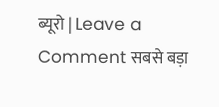ब्यूरो | Leave a Comment सबसे बड़ा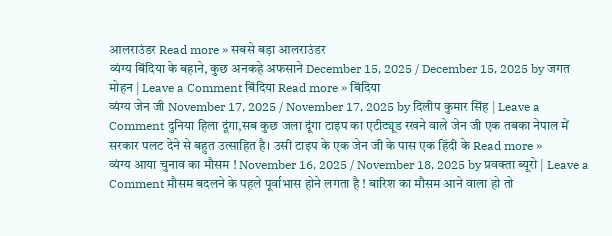आलराउंडर Read more » सबसे बड़ा आलराउंडर
व्यंग्य बिंदिया के बहाने, कुछ अनकहे अफसाने December 15, 2025 / December 15, 2025 by जगत मोहन | Leave a Comment बिंदिया Read more » बिंदिया
व्यंग्य जेन जी November 17, 2025 / November 17, 2025 by दिलीप कुमार सिंह | Leave a Comment दुनिया हिला दूंगा,सब कुछ जला दूंगा टाइप का एटीट्यूड रखने वाले जेन जी एक तबका नेपाल में सरकार पलट देने से बहुत उत्साहित है। उसी टाइप के एक जेन जी के पास एक हिंदी के Read more »
व्यंग्य आया चुनाव का मौसम ! November 16, 2025 / November 18, 2025 by प्रवक्ता ब्यूरो | Leave a Comment मौसम बदलने के पहले पूर्वाभास होने लगता है ! बारिश का मौसम आने वाला हो तो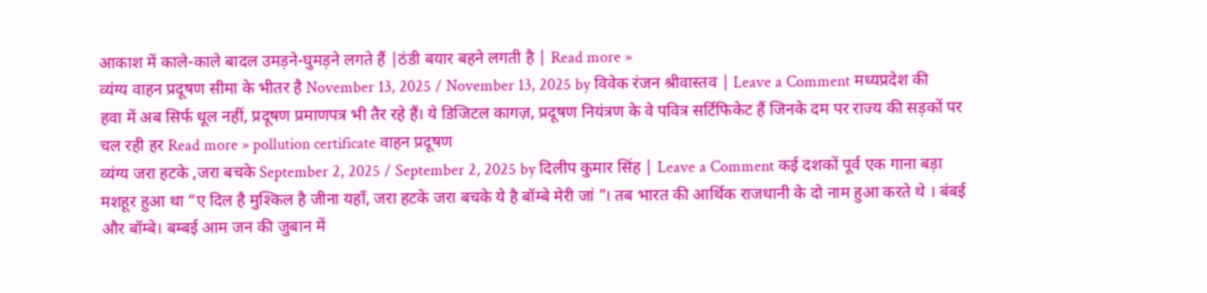आकाश में काले-काले बादल उमड़ने-घुमड़ने लगते हैं |ठंडी बयार बहने लगती है | Read more »
व्यंग्य वाहन प्रदूषण सीमा के भीतर है November 13, 2025 / November 13, 2025 by विवेक रंजन श्रीवास्तव | Leave a Comment मध्यप्रदेश की हवा में अब सिर्फ धूल नहीं, प्रदूषण प्रमाणपत्र भी तैर रहे हैं। ये डिजिटल कागज़, प्रदूषण नियंत्रण के वे पवित्र सर्टिफिकेट हैं जिनके दम पर राज्य की सड़कों पर चल रही हर Read more » pollution certificate वाहन प्रदूषण
व्यंग्य जरा हटके ,जरा बचके September 2, 2025 / September 2, 2025 by दिलीप कुमार सिंह | Leave a Comment कई दशकों पूर्व एक गाना बड़ा मशहूर हुआ था “ए दिल है मुश्किल है जीना यहाँ, जरा हटके जरा बचके ये है बॉम्बे मेरी जां ”। तब भारत की आर्थिक राजधानी के दो नाम हुआ करते थे । बंबई और बॉम्बे। बम्बई आम जन की जुबान में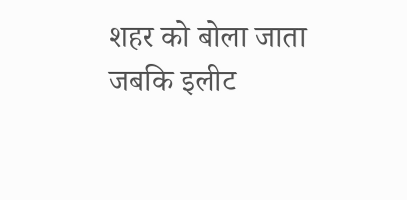शहर को बोला जाता जबकि इलीट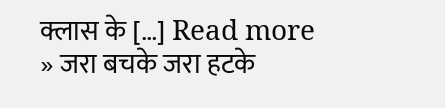क्लास के […] Read more » जरा बचके जरा हटके